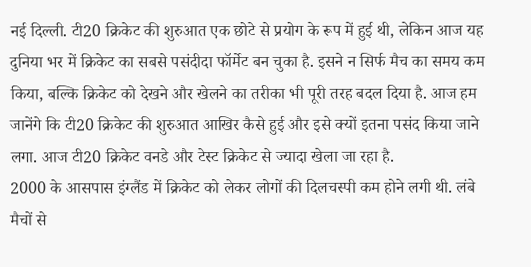नई दिल्ली. टी20 क्रिकेट की शुरुआत एक छोटे से प्रयोग के रूप में हुई थी, लेकिन आज यह दुनिया भर में क्रिकेट का सबसे पसंदीदा फॉर्मेट बन चुका है. इसने न सिर्फ मैच का समय कम किया, बल्कि क्रिकेट को देखने और खेलने का तरीका भी पूरी तरह बदल दिया है. आज हम जानेंगे कि टी20 क्रिकेट की शुरुआत आखिर कैसे हुई और इसे क्यों इतना पसंद किया जाने लगा. आज टी20 क्रिकेट वनडे और टेस्ट क्रिकेट से ज्यादा खेला जा रहा है.
2000 के आसपास इंग्लैंड में क्रिकेट को लेकर लोगों की दिलचस्पी कम होने लगी थी. लंबे मैचों से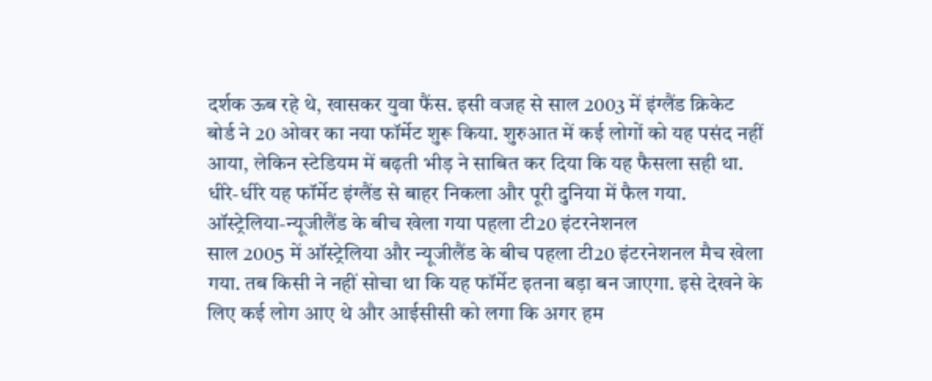दर्शक ऊब रहे थे, खासकर युवा फैंस. इसी वजह से साल 2003 में इंग्लैंड क्रिकेट बोर्ड ने 20 ओवर का नया फॉर्मेट शुरू किया. शुरुआत में कई लोगों को यह पसंद नहीं आया, लेकिन स्टेडियम में बढ़ती भीड़ ने साबित कर दिया कि यह फैसला सही था. धीरे-धीरे यह फॉर्मेट इंग्लैंड से बाहर निकला और पूरी दुनिया में फैल गया.
ऑस्ट्रेलिया-न्यूजीलैंड के बीच खेला गया पहला टी20 इंटरनेशनल
साल 2005 में ऑस्ट्रेलिया और न्यूजीलैंड के बीच पहला टी20 इंटरनेशनल मैच खेला गया. तब किसी ने नहीं सोचा था कि यह फॉर्मेट इतना बड़ा बन जाएगा. इसे देखने के लिए कई लोग आए थे और आईसीसी को लगा कि अगर हम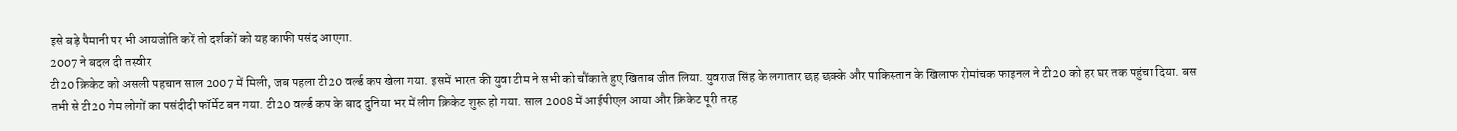इसे बड़े पैमानी पर भी आयजोति करें तो दर्शकों को यह काफी पसंद आएगा.
2007 ने बदल दी तस्वीर
टी20 क्रिकेट को असली पहचान साल 2007 में मिली, जब पहला टी20 वर्ल्ड कप खेला गया. इसमें भारत की युवा टीम ने सभी को चौंकाते हुए खिताब जीत लिया. युवराज सिंह के लगातार छह छक्के और पाकिस्तान के खिलाफ रोमांचक फाइनल ने टी20 को हर घर तक पहुंचा दिया. बस तभी से टी20 गेम लोगों का पसंदीदी फॉर्मेट बन गया. टी20 वर्ल्ड कप के बाद दुनिया भर में लीग क्रिकेट शुरू हो गया. साल 2008 में आईपीएल आया और क्रिकेट पूरी तरह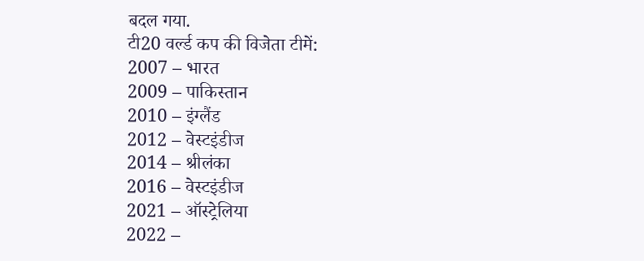बदल गया.
टी20 वर्ल्ड कप की विजेता टीमें:
2007 – भारत
2009 – पाकिस्तान
2010 – इंग्लैंड
2012 – वेस्टइंडीज
2014 – श्रीलंका
2016 – वेस्टइंडीज
2021 – ऑस्ट्रेलिया
2022 –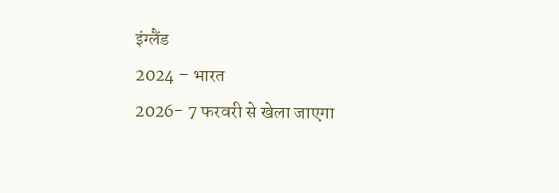इंग्लैंड
2024 – भारत
2026- 7 फरवरी से खेला जाएगा